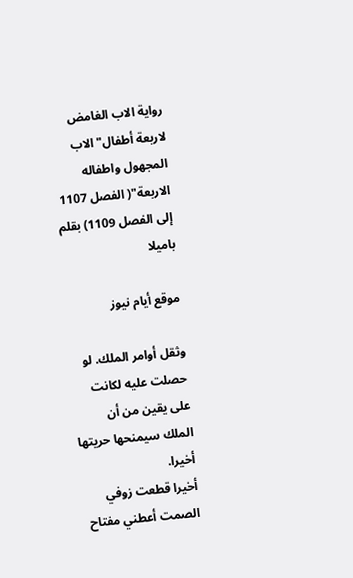رواية الاب الغامض لاربعة أطفال"الاب المجهول واطفاله الاربعة"( الفصل 1107 إلى الفصل 1109) بقلم باميلا

موقع أيام نيوز

وثقل أوامر الملك. لو حصلت عليه لكانت على يقين من أن الملك سيمنحها حريتها أخيرا.
أخيرا قطعت زوفي الصمت أعطني مفتاح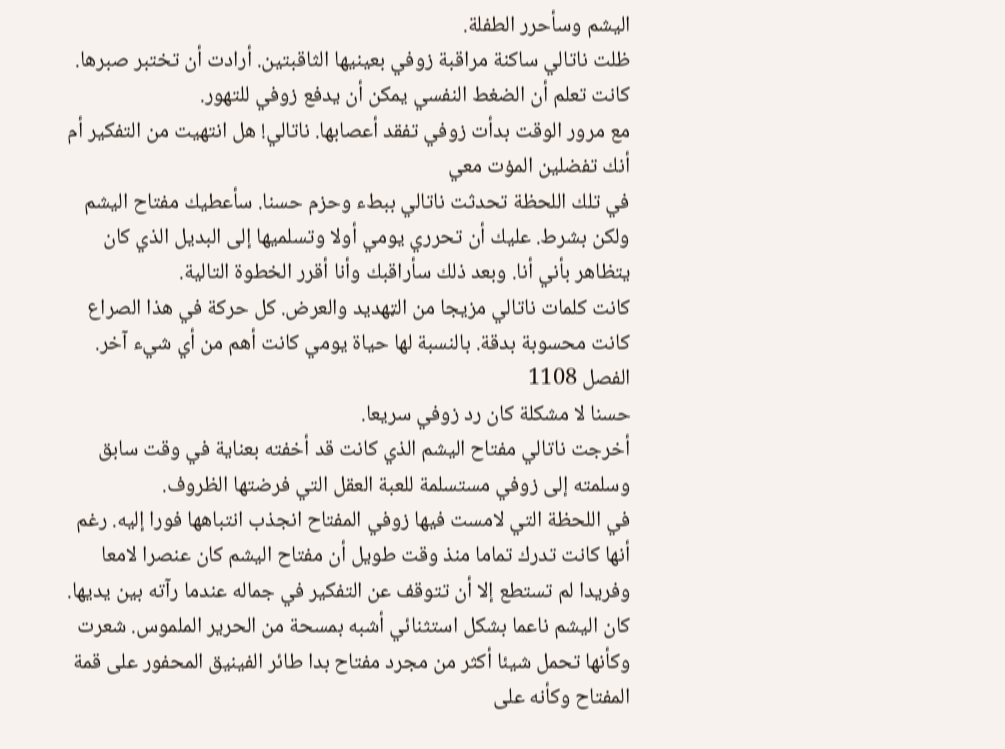اليشم وسأحرر الطفلة.
ظلت ناتالي ساكنة مراقبة زوفي بعينيها الثاقبتين. أرادت أن تختبر صبرها. كانت تعلم أن الضغط النفسي يمكن أن يدفع زوفي للتهور.
مع مرور الوقت بدأت زوفي تفقد أعصابها. ناتالي! هل انتهيت من التفكير أم أنك تفضلين المۏت معي
في تلك اللحظة تحدثت ناتالي ببطء وحزم حسنا. سأعطيك مفتاح اليشم ولكن بشرط. عليك أن تحرري يومي أولا وتسلميها إلى البديل الذي كان يتظاهر بأني أنا. وبعد ذلك سأراقبك وأنا أقرر الخطوة التالية.
كانت كلمات ناتالي مزيجا من الټهديد والعرض. كل حركة في هذا الصراع كانت محسوبة بدقة. بالنسبة لها حياة يومي كانت أهم من أي شيء آخر.
الفصل 1108
حسنا لا مشكلة كان رد زوفي سريعا.
أخرجت ناتالي مفتاح اليشم الذي كانت قد أخفته بعناية في وقت سابق وسلمته إلى زوفي مستسلمة للعبة العقل التي فرضتها الظروف.
في اللحظة التي لامست فيها زوفي المفتاح انجذب انتباهها فورا إليه. رغم أنها كانت تدرك تماما منذ وقت طويل أن مفتاح اليشم كان عنصرا لامعا وفريدا لم تستطع إلا أن تتوقف عن التفكير في جماله عندما رآته بين يديها. كان اليشم ناعما بشكل استثنائي أشبه بمسحة من الحرير الملموس. شعرت وكأنها تحمل شيئا أكثر من مجرد مفتاح بدا طائر الفينيق المحفور على قمة المفتاح وكأنه على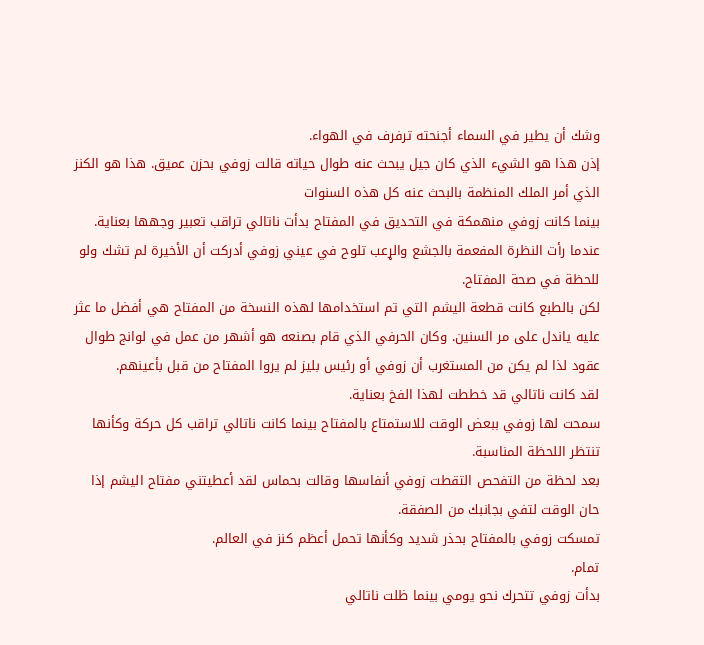وشك أن يطير في السماء أجنحته ترفرف في الهواء.
إذن هذا هو الشيء الذي كان جيل يبحث عنه طوال حياته قالت زوفي بحزن عميق. هذا هو الكنز الذي أمر الملك المنظمة بالبحث عنه كل هذه السنوات
بينما كانت زوفي منهمكة في التحديق في المفتاح بدأت ناتالي تراقب تعبير وجهها بعناية. عندما رأت النظرة المفعمة بالجشع والړعب تلوح في عيني زوفي أدركت أن الأخيرة لم تشك ولو للحظة في صحة المفتاح.
لكن بالطبع كانت قطعة اليشم التي تم استخدامها لهذه النسخة من المفتاح هي أفضل ما عثر عليه ياندل على مر السنين. وكان الحرفي الذي قام بصنعه هو أشهر من عمل في لوانج طوال عقود لذا لم يكن من المستغرب أن زوفي أو رئيس بليز لم يروا المفتاح من قبل بأعينهم.
لقد كانت ناتالي قد خططت لهذا الفخ بعناية.
سمحت لها زوفي ببعض الوقت للاستمتاع بالمفتاح بينما كانت ناتالي تراقب كل حركة وكأنها تنتظر اللحظة المناسبة.
بعد لحظة من التفحص التقطت زوفي أنفاسها وقالت بحماس لقد أعطيتني مفتاح اليشم إذا حان الوقت لتفي بجانبك من الصفقة.
تمسكت زوفي بالمفتاح بحذر شديد وكأنها تحمل أعظم كنز في العالم.
تمام.
بدأت زوفي تتحرك نحو يومي بينما ظلت ناتالي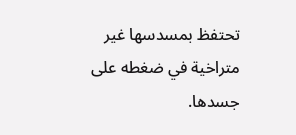تحتفظ بمسدسها غير متراخية في ضغطه على جسدها.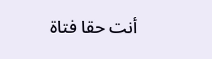أنت حقا فتاة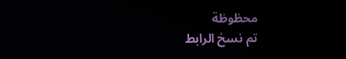محظوظة
تم نسخ الرابط